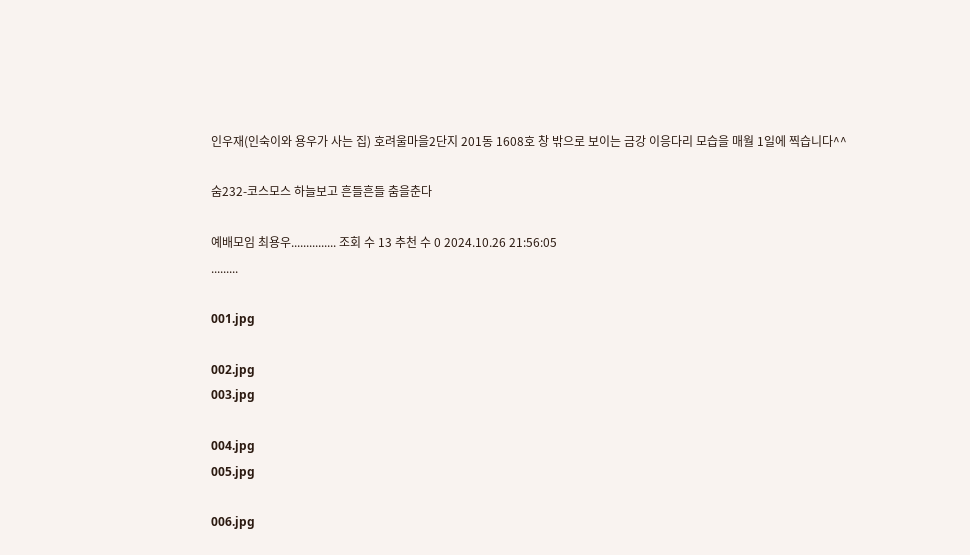인우재(인숙이와 용우가 사는 집) 호려울마을2단지 201동 1608호 창 밖으로 보이는 금강 이응다리 모습을 매월 1일에 찍습니다^^

숨232-코스모스 하늘보고 흔들흔들 춤을춘다

예배모임 최용우............... 조회 수 13 추천 수 0 2024.10.26 21:56:05
.........

001.jpg

002.jpg
003.jpg

004.jpg
005.jpg

006.jpg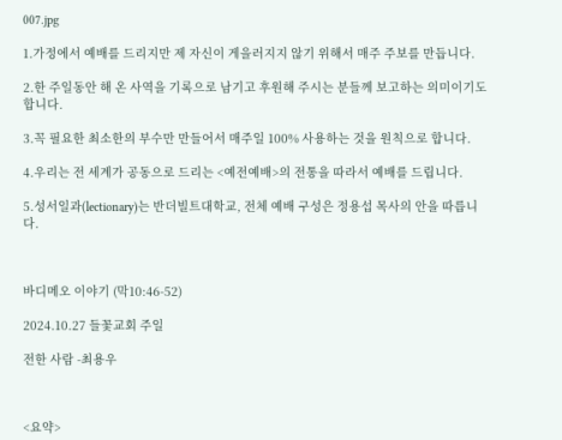007.jpg

1.가정에서 예배를 드리지만 제 자신이 게을러지지 않기 위해서 매주 주보를 만듭니다.

2.한 주일동안 해 온 사역을 기록으로 남기고 후원해 주시는 분들께 보고하는 의미이기도 합니다.

3.꼭 필요한 최소한의 부수만 만들어서 매주일 100% 사용하는 것을 원칙으로 합니다.

4.우리는 전 세계가 공동으로 드리는 <예전예배>의 전통을 따라서 예배를 드립니다.

5.성서일과(lectionary)는 반더빌트대학교, 전체 예배 구성은 정용섭 목사의 안을 따릅니다.



바디메오 이야기 (막10:46-52)

2024.10.27 들꽃교회 주일

전한 사람 -최용우



<요약>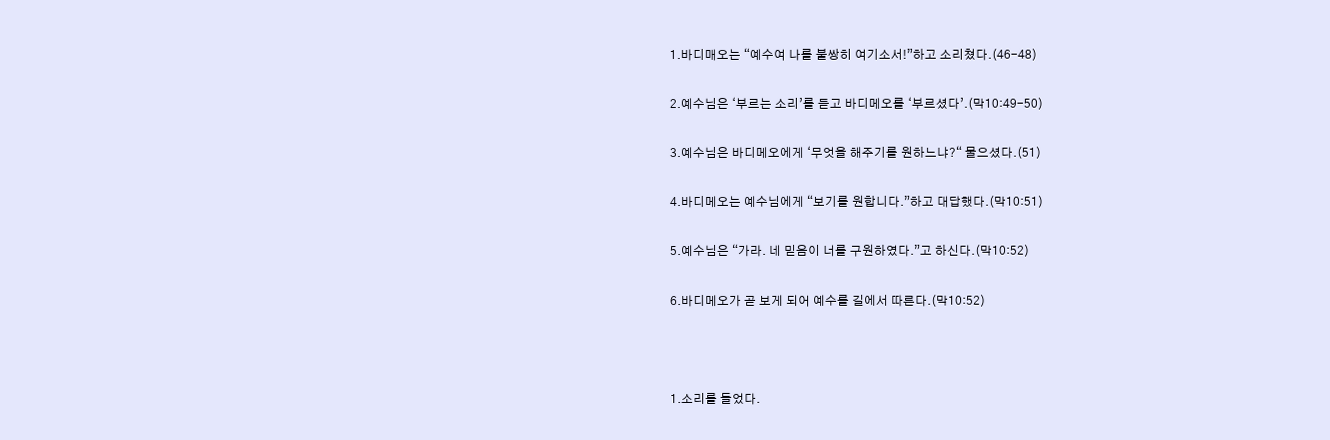1.바디매오는 “예수여 나를 불쌍히 여기소서!”하고 소리쳤다.(46-48)

2.예수님은 ‘부르는 소리’를 듣고 바디메오를 ‘부르셨다’.(막10:49-50)

3.예수님은 바디메오에게 ‘무엇을 해주기를 원하느냐?“ 물으셨다.(51)

4.바디메오는 예수님에게 “보기를 원합니다.”하고 대답했다.(막10:51)

5.예수님은 “가라. 네 믿음이 너를 구원하였다.”고 하신다.(막10:52)

6.바디메오가 곧 보게 되어 예수를 길에서 따른다.(막10:52)



1.소리를 들었다.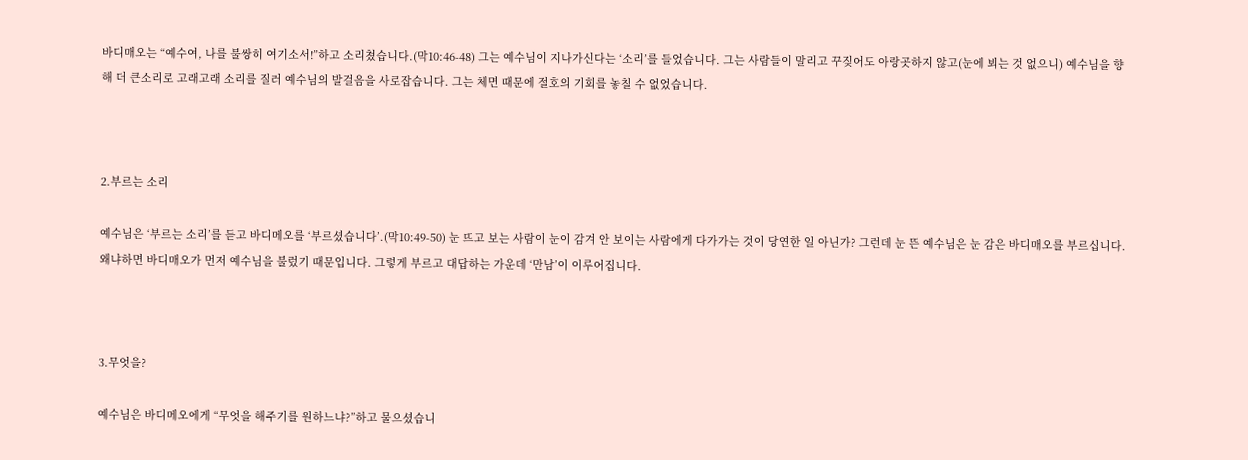바디매오는 “예수여, 나를 불쌍히 여기소서!”하고 소리쳤습니다.(막10:46-48) 그는 예수님이 지나가신다는 ‘소리’를 들었습니다. 그는 사람들이 말리고 꾸짖어도 아랑곳하지 않고(눈에 뵈는 것 없으니) 예수님을 향해 더 큰소리로 고래고래 소리를 질러 예수님의 발걸음을 사로잡습니다. 그는 체면 때문에 절호의 기회를 놓칠 수 없었습니다.



2.부르는 소리

예수님은 ‘부르는 소리’를 듣고 바디메오를 ‘부르셨습니다’.(막10:49-50) 눈 뜨고 보는 사람이 눈이 감겨 안 보이는 사람에게 다가가는 것이 당연한 일 아닌가? 그런데 눈 뜬 예수님은 눈 감은 바디매오를 부르십니다. 왜냐하면 바디매오가 먼저 예수님을 불렀기 때문입니다. 그렇게 부르고 대답하는 가운데 ‘만남’이 이루어집니다.



3.무엇을?

예수님은 바디메오에게 “무엇을 해주기를 원하느냐?”하고 물으셨습니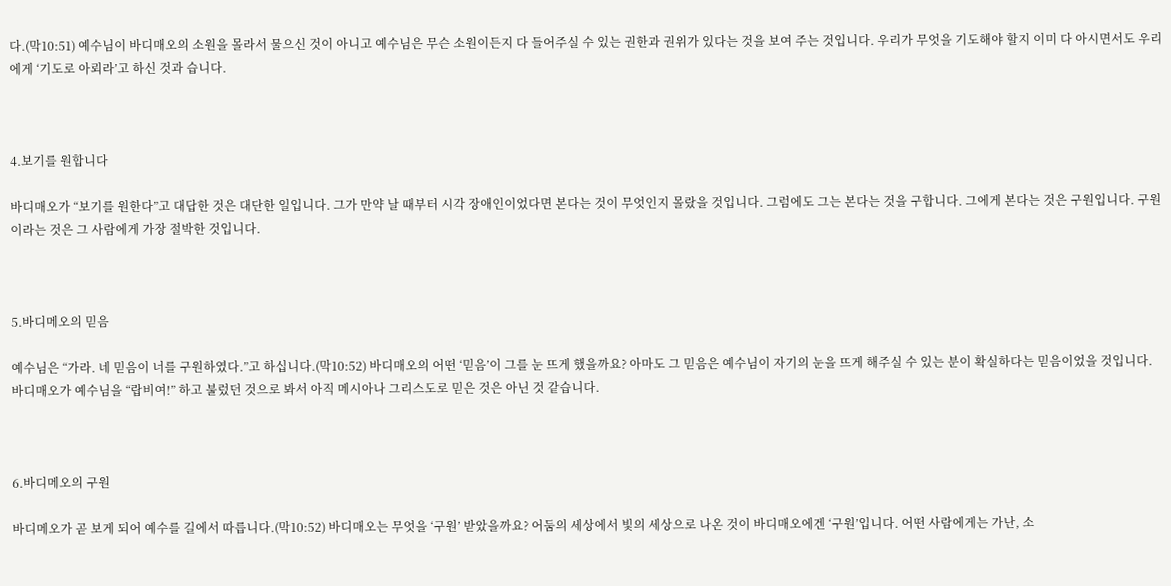다.(막10:51) 예수님이 바디매오의 소원을 몰라서 물으신 것이 아니고 예수님은 무슨 소원이든지 다 들어주실 수 있는 권한과 권위가 있다는 것을 보여 주는 것입니다. 우리가 무엇을 기도해야 할지 이미 다 아시면서도 우리에게 ‘기도로 아뢰라’고 하신 것과 습니다.



4.보기를 원합니다

바디매오가 “보기를 원한다”고 대답한 것은 대단한 일입니다. 그가 만약 날 때부터 시각 장애인이었다면 본다는 것이 무엇인지 몰랐을 것입니다. 그럼에도 그는 본다는 것을 구합니다. 그에게 본다는 것은 구원입니다. 구원이라는 것은 그 사람에게 가장 절박한 것입니다.



5.바디메오의 믿음

예수님은 “가라. 네 믿음이 너를 구원하였다.”고 하십니다.(막10:52) 바디매오의 어떤 ‘믿음’이 그를 눈 뜨게 했을까요? 아마도 그 믿음은 예수님이 자기의 눈을 뜨게 해주실 수 있는 분이 확실하다는 믿음이었을 것입니다. 바디매오가 예수님을 “랍비여!” 하고 불렀던 것으로 봐서 아직 메시아나 그리스도로 믿은 것은 아닌 것 같습니다.



6.바디메오의 구원

바디메오가 곧 보게 되어 예수를 길에서 따릅니다.(막10:52) 바디매오는 무엇을 ‘구원’ 받았을까요? 어둠의 세상에서 빛의 세상으로 나온 것이 바디매오에겐 ‘구원’입니다. 어떤 사람에게는 가난, 소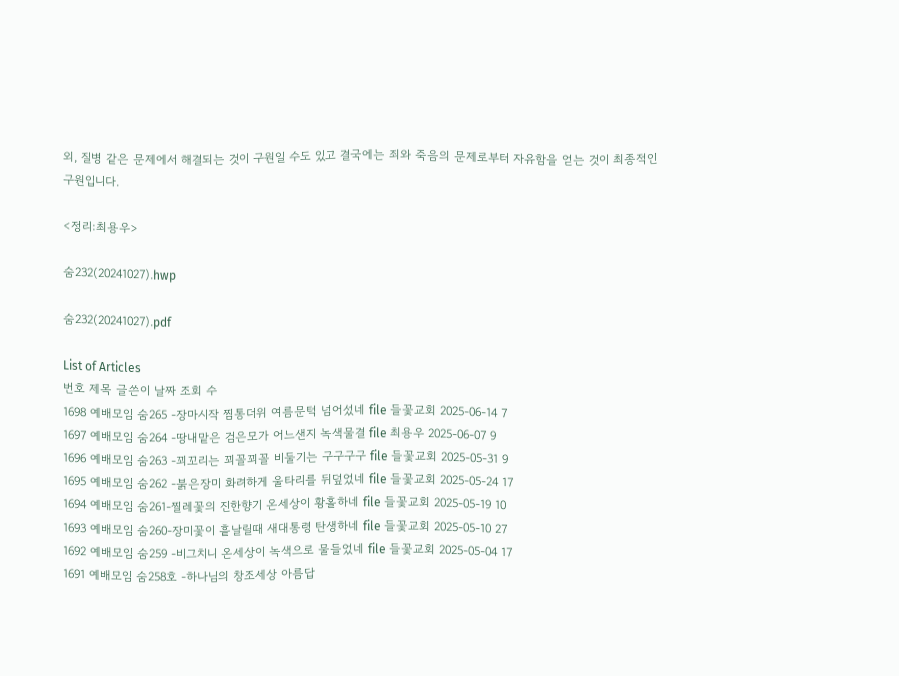외, 질병 같은 문제에서 해결되는 것이 구원일 수도 있고 결국에는 죄와 죽음의 문제로부터 자유함을 얻는 것이 최종적인 구원입니다.

<정리:최용우>

숨232(20241027).hwp

숨232(20241027).pdf

List of Articles
번호 제목 글쓴이 날짜 조회 수
1698 예배모임 숨265 -장마시작 찜통더위 여름문턱 넘어섰네 file 들꽃교회 2025-06-14 7
1697 예배모임 숨264 -땅내맡은 검은모가 어느샌지 녹색물결 file 최용우 2025-06-07 9
1696 예배모임 숨263 -꾀꼬리는 꾀꼴꾀꼴 비둘기는 구구구구 file 들꽃교회 2025-05-31 9
1695 예배모임 숨262 -붉은장미 화려하게 울타리를 뒤덮었네 file 들꽃교회 2025-05-24 17
1694 예배모임 숨261-찔레꽃의 진한향기 온세상이 황홀하네 file 들꽃교회 2025-05-19 10
1693 예배모임 숨260-장미꽃이 흩날릴때 새대통령 탄생하네 file 들꽃교회 2025-05-10 27
1692 예배모임 숨259 -비그치니 온세상이 녹색으로 물들었네 file 들꽃교회 2025-05-04 17
1691 예배모임 숨258호 -하나님의 창조세상 아름답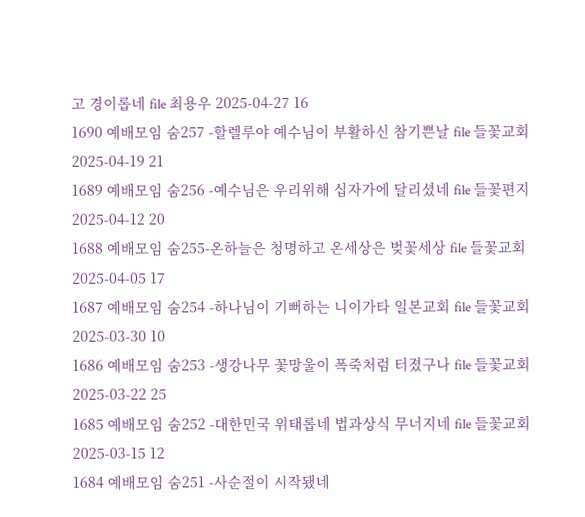고 경이롭네 file 최용우 2025-04-27 16
1690 예배모임 숨257 -할렐루야 예수님이 부활하신 참기쁜날 file 들꽃교회 2025-04-19 21
1689 예배모임 숨256 -예수님은 우리위해 십자가에 달리셨네 file 들꽃편지 2025-04-12 20
1688 예배모임 숨255-온하늘은 청명하고 온세상은 벚꽃세상 file 들꽃교회 2025-04-05 17
1687 예배모임 숨254 -하나님이 기뻐하는 니이가타 일본교회 file 들꽃교회 2025-03-30 10
1686 예배모임 숨253 -생강나무 꽃망울이 폭죽처럼 터졌구나 file 들꽃교회 2025-03-22 25
1685 예배모임 숨252 -대한민국 위태롭네 법과상식 무너지네 file 들꽃교회 2025-03-15 12
1684 예배모임 숨251 -사순절이 시작됐네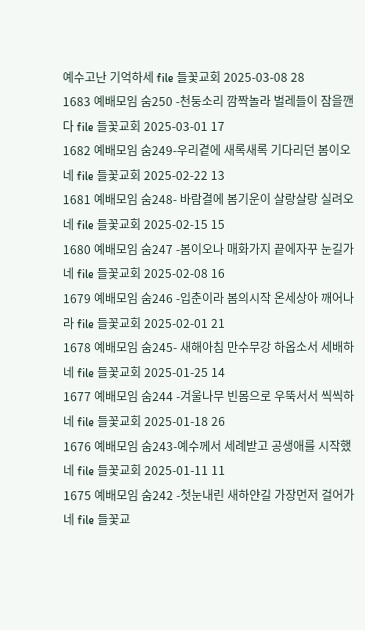예수고난 기억하세 file 들꽃교회 2025-03-08 28
1683 예배모임 숨250 -천둥소리 깜짝놀라 벌레들이 잠을깬다 file 들꽃교회 2025-03-01 17
1682 예배모임 숨249-우리곁에 새록새록 기다리던 봄이오네 file 들꽃교회 2025-02-22 13
1681 예배모임 숨248- 바람결에 봄기운이 살랑살랑 실려오네 file 들꽃교회 2025-02-15 15
1680 예배모임 숨247 -봄이오나 매화가지 끝에자꾸 눈길가네 file 들꽃교회 2025-02-08 16
1679 예배모임 숨246 -입춘이라 봄의시작 온세상아 깨어나라 file 들꽃교회 2025-02-01 21
1678 예배모임 숨245- 새해아침 만수무강 하옵소서 세배하네 file 들꽃교회 2025-01-25 14
1677 예배모임 숨244 -겨울나무 빈몸으로 우뚝서서 씩씩하네 file 들꽃교회 2025-01-18 26
1676 예배모임 숨243-예수께서 세례받고 공생애를 시작했네 file 들꽃교회 2025-01-11 11
1675 예배모임 숨242 -첫눈내린 새하얀길 가장먼저 걸어가네 file 들꽃교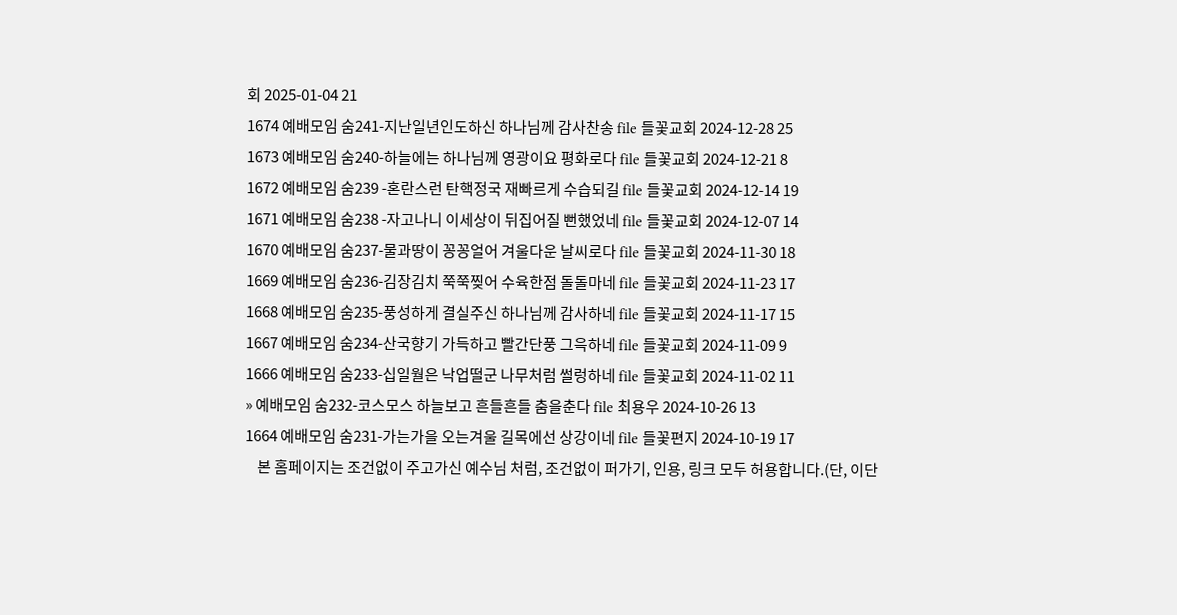회 2025-01-04 21
1674 예배모임 숨241-지난일년인도하신 하나님께 감사찬송 file 들꽃교회 2024-12-28 25
1673 예배모임 숨240-하늘에는 하나님께 영광이요 평화로다 file 들꽃교회 2024-12-21 8
1672 예배모임 숨239 -혼란스런 탄핵정국 재빠르게 수습되길 file 들꽃교회 2024-12-14 19
1671 예배모임 숨238 -자고나니 이세상이 뒤집어질 뻔했었네 file 들꽃교회 2024-12-07 14
1670 예배모임 숨237-물과땅이 꽁꽁얼어 겨울다운 날씨로다 file 들꽃교회 2024-11-30 18
1669 예배모임 숨236-김장김치 쭉쭉찢어 수육한점 돌돌마네 file 들꽃교회 2024-11-23 17
1668 예배모임 숨235-풍성하게 결실주신 하나님께 감사하네 file 들꽃교회 2024-11-17 15
1667 예배모임 숨234-산국향기 가득하고 빨간단풍 그윽하네 file 들꽃교회 2024-11-09 9
1666 예배모임 숨233-십일월은 낙업떨군 나무처럼 썰렁하네 file 들꽃교회 2024-11-02 11
» 예배모임 숨232-코스모스 하늘보고 흔들흔들 춤을춘다 file 최용우 2024-10-26 13
1664 예배모임 숨231-가는가을 오는겨울 길목에선 상강이네 file 들꽃편지 2024-10-19 17
    본 홈페이지는 조건없이 주고가신 예수님 처럼, 조건없이 퍼가기, 인용, 링크 모두 허용합니다.(단, 이단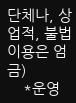단체나, 상업적, 불법이용은 엄금)
    *운영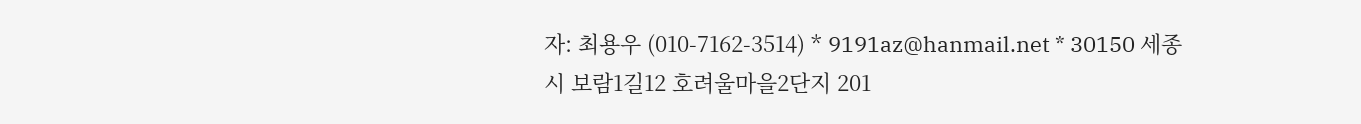자: 최용우 (010-7162-3514) * 9191az@hanmail.net * 30150 세종시 보람1길12 호려울마을2단지 201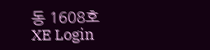동 1608호
XE Login